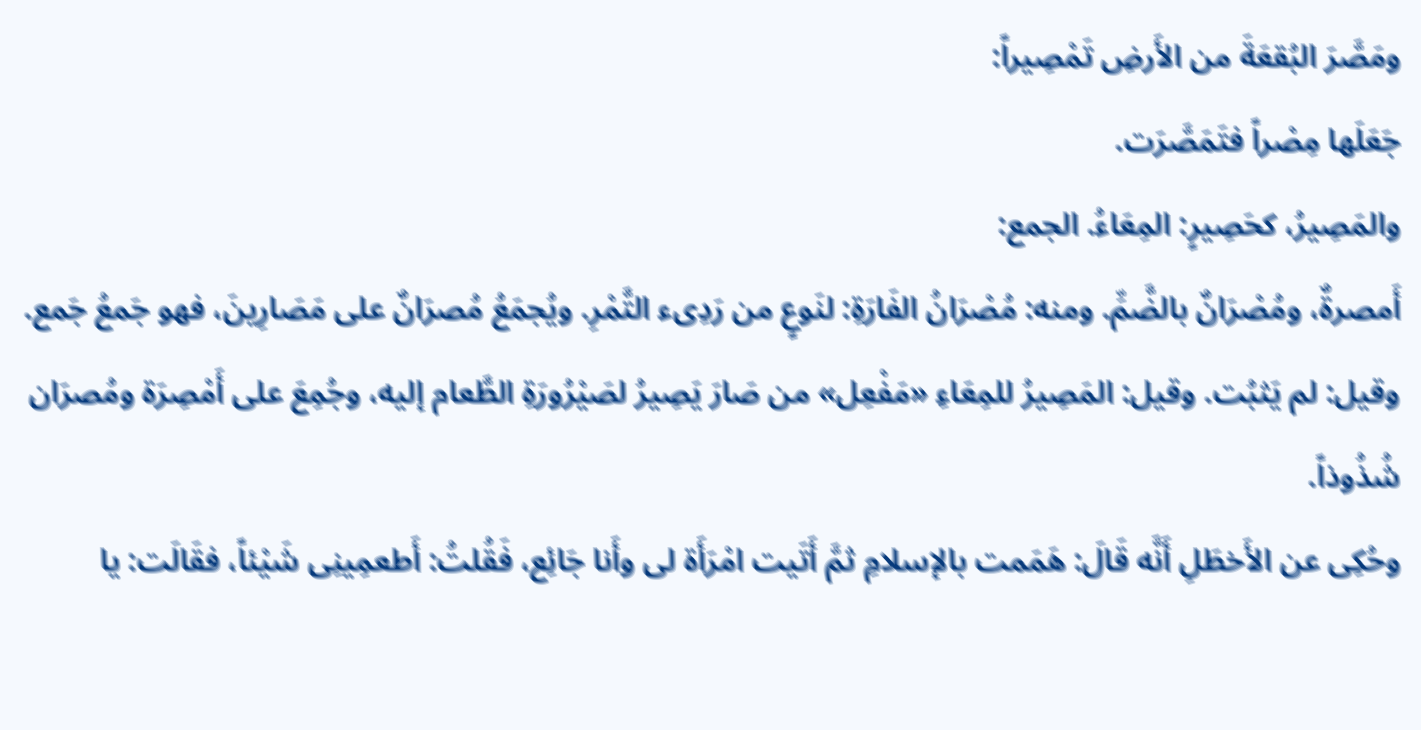ومَصَّرَ البُقعَةَ من الأَرضِ تَمْصِيراً:
جَعَلَها مِصْراً فتَمَصَّرَت.
والمَصِيرُ، كحَصِيرٍ: المِعَاءُ. الجمع:
أَمصرةٌ، ومُصْرَانٌ بالضَّمِّ. ومنه: مُصْرَانُ الفَارَةِ: لنَوعٍ من رَدِىء التَّمْرِ. ويُجمَعُ مُصرَانٌ على مَصَارِينَ، فهو جَمعُ جَمع.
وقيل: لم يَثبُت. وقيل: المَصِيرُ للمِعَاءِ «مَفْعِل» من صَارَ يَصِيرُ لصَيْرُورَةِ الطَّعام إليه، وجُمِعَ على أَمْصِرَة ومُصرَان شُذُوذاً.
وحُكِى عن الأَخطَلِ أَنَّه قَالَ: هَمَمت بالإسلامِ ثمَّ أَتَيت امْرَأَة لى وأَنا جَائِع، فَقُلتُ: أَطعمِينِى شَيْئاً، فقَالَت: يا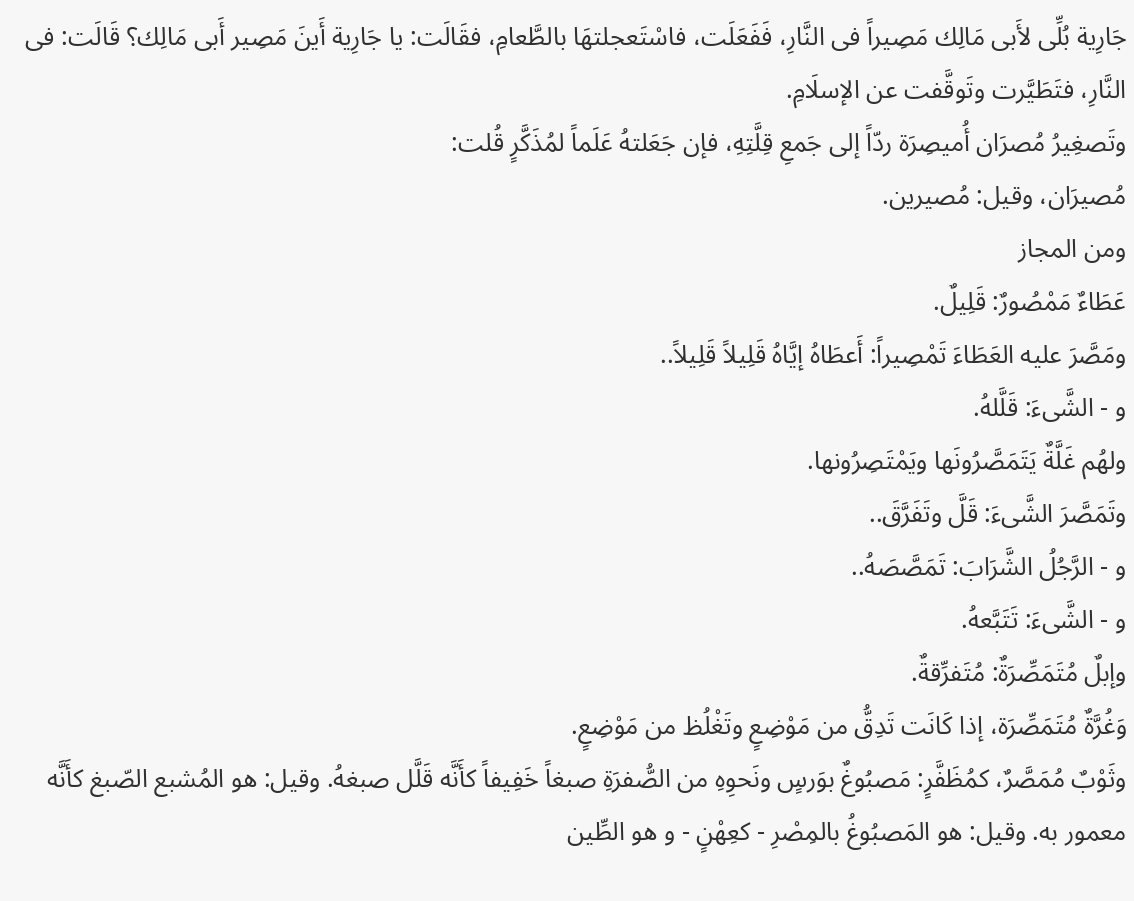جَارِية بُلِّى لأَبى مَالِك مَصِيراً فى النَّارِ، فَفَعَلَت، فاسْتَعجلتهَا بالطَّعامِ، فقَالَت: يا جَارِية أَينَ مَصِير أَبى مَالِك؟ قَالَت: فى النَّارِ، فتَطَيَّرت وتَوقَّفت عن الإسلَامِ.
وتَصغِيرُ مُصرَان أُميصِرَة ردّاً إلى جَمعِ قِلَّتِهِ، فإن جَعَلتهُ عَلَماً لمُذَكَّرٍ قُلت:
مُصيرَان، وقيل: مُصيرين.
ومن المجاز
عَطَاءٌ مَمْصُورٌ: قَلِيلٌ.
ومَصَّرَ عليه العَطَاءَ تَمْصِيراً: أَعطَاهُ إيَّاهُ قَلِيلاً قَلِيلاً..
و - الشَّىءَ: قَلَّلهُ.
ولهُم غَلَّةٌ يَتَمَصَّرُونَها ويَمْتَصِرُونها.
وتَمَصَّرَ الشَّىءَ: قَلَّ وتَفَرَّقَ..
و - الرَّجُلُ الشَّرَابَ: تَمَصَّصَهُ..
و - الشَّىءَ: تَتَبَّعهُ.
وإبلٌ مُتَمَصِّرَةٌ: مُتَفرِّقةٌ.
وَغُرَّةٌ مُتَمَصِّرَة، إذا كَانَت تَدِقُّ من مَوْضِعٍ وتَغْلُظ من مَوْضِعٍ.
وثَوْبٌ مُمَصَّرٌ، كمُظَفَّرٍ: مَصبُوغٌ بوَرسٍ ونَحوِهِ من الصُّفرَةِ صبغاً خَفِيفاً كأَنَّه قَلَّل صبغهُ. وقيل: هو المُشبع الصّبغ كأَنَّه معمور به. وقيل: هو المَصبُوغُ بالمِصْرِ - كعِهْنٍ - و هو الطِّين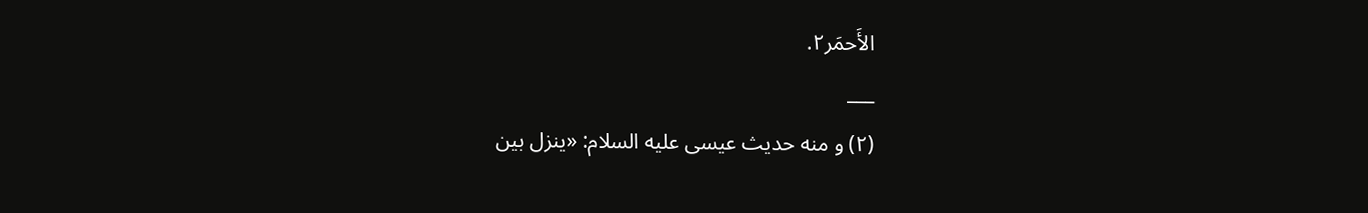الأَحمَر٢.
___
(٢) و منه حديث عيسى عليه السلام: «ينزل بين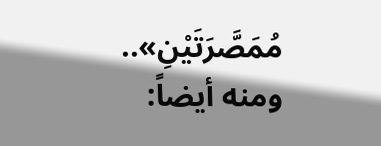مُمَصَّرَتَيْنِ»..
ومنه أيضاً: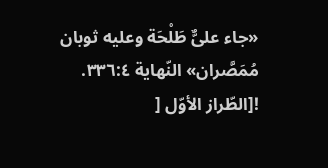«جاء علىٌّ طَلْحَة وعليه ثوبان مُمَصَّران» النّهاية ٣٣٦:٤.
![الطّراز الأوّل [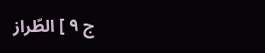ج ٩ ] الطّراز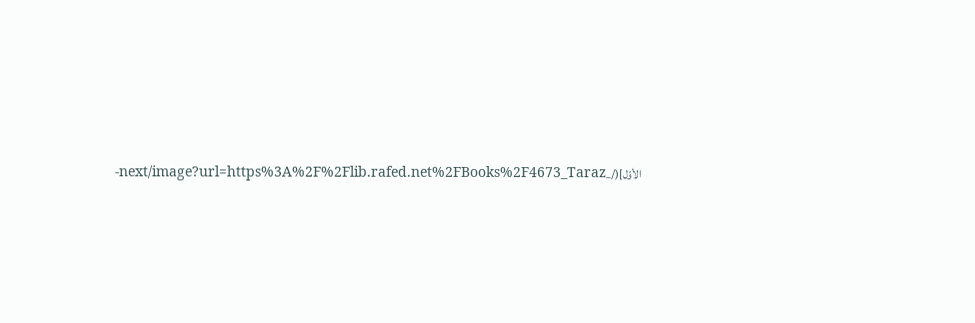الأوّل](/_next/image?url=https%3A%2F%2Flib.rafed.net%2FBooks%2F4673_Taraz-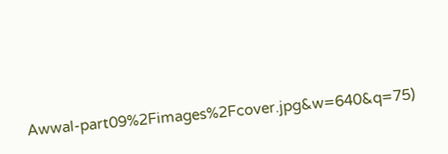Awwal-part09%2Fimages%2Fcover.jpg&w=640&q=75)